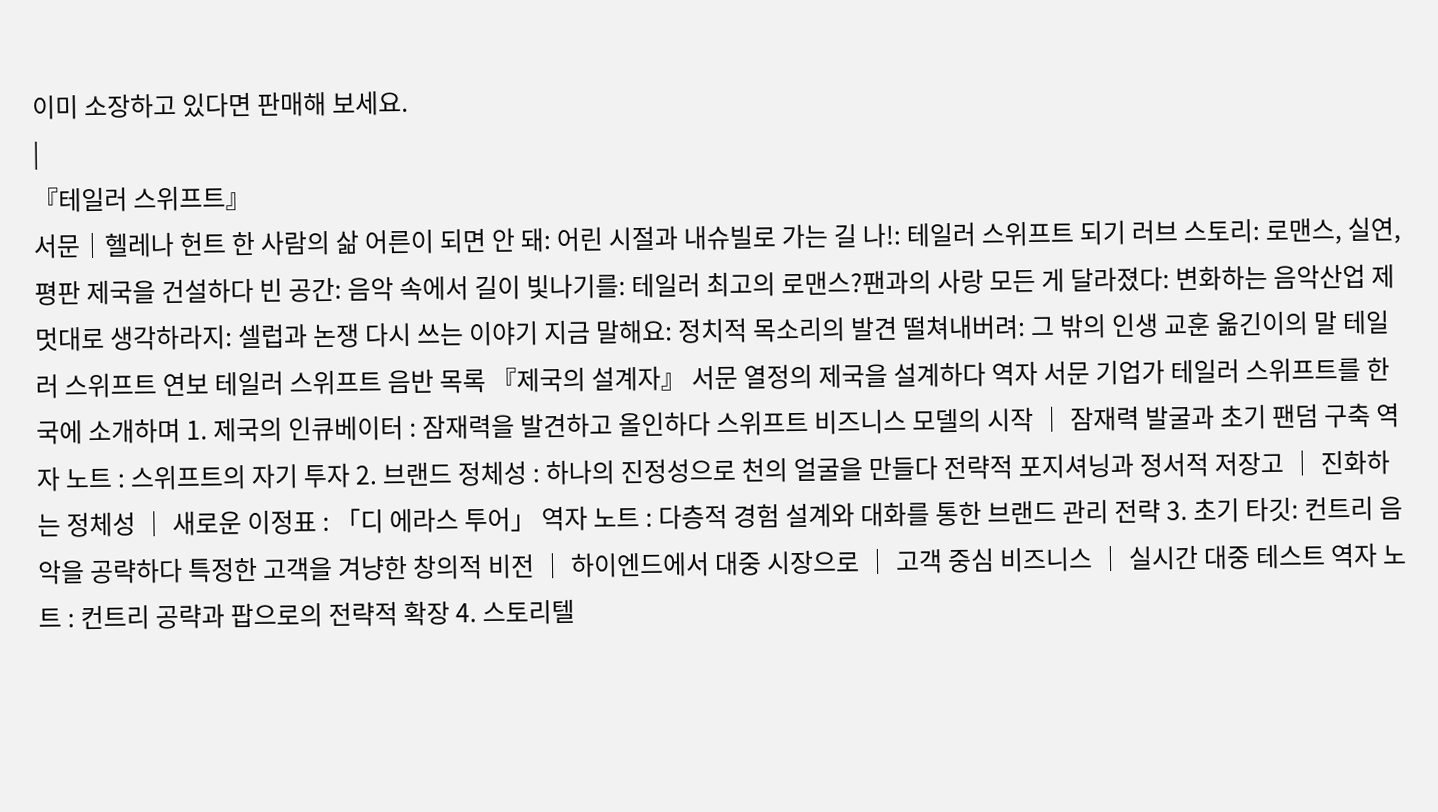이미 소장하고 있다면 판매해 보세요.
|
『테일러 스위프트』
서문│헬레나 헌트 한 사람의 삶 어른이 되면 안 돼: 어린 시절과 내슈빌로 가는 길 나!: 테일러 스위프트 되기 러브 스토리: 로맨스, 실연, 평판 제국을 건설하다 빈 공간: 음악 속에서 길이 빛나기를: 테일러 최고의 로맨스?팬과의 사랑 모든 게 달라졌다: 변화하는 음악산업 제멋대로 생각하라지: 셀럽과 논쟁 다시 쓰는 이야기 지금 말해요: 정치적 목소리의 발견 떨쳐내버려: 그 밖의 인생 교훈 옮긴이의 말 테일러 스위프트 연보 테일러 스위프트 음반 목록 『제국의 설계자』 서문 열정의 제국을 설계하다 역자 서문 기업가 테일러 스위프트를 한국에 소개하며 1. 제국의 인큐베이터 : 잠재력을 발견하고 올인하다 스위프트 비즈니스 모델의 시작 │ 잠재력 발굴과 초기 팬덤 구축 역자 노트 : 스위프트의 자기 투자 2. 브랜드 정체성 : 하나의 진정성으로 천의 얼굴을 만들다 전략적 포지셔닝과 정서적 저장고 │ 진화하는 정체성 │ 새로운 이정표 : 「디 에라스 투어」 역자 노트 : 다층적 경험 설계와 대화를 통한 브랜드 관리 전략 3. 초기 타깃: 컨트리 음악을 공략하다 특정한 고객을 겨냥한 창의적 비전 │ 하이엔드에서 대중 시장으로 │ 고객 중심 비즈니스 │ 실시간 대중 테스트 역자 노트 : 컨트리 공략과 팝으로의 전략적 확장 4. 스토리텔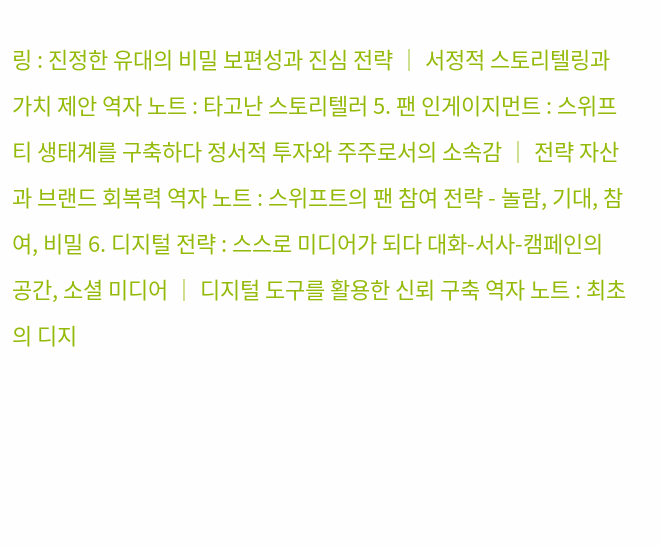링 : 진정한 유대의 비밀 보편성과 진심 전략 │ 서정적 스토리텔링과 가치 제안 역자 노트 : 타고난 스토리텔러 5. 팬 인게이지먼트 : 스위프티 생태계를 구축하다 정서적 투자와 주주로서의 소속감 │ 전략 자산과 브랜드 회복력 역자 노트 : 스위프트의 팬 참여 전략 - 놀람, 기대, 참여, 비밀 6. 디지털 전략 : 스스로 미디어가 되다 대화-서사-캠페인의 공간, 소셜 미디어 │ 디지털 도구를 활용한 신뢰 구축 역자 노트 : 최초의 디지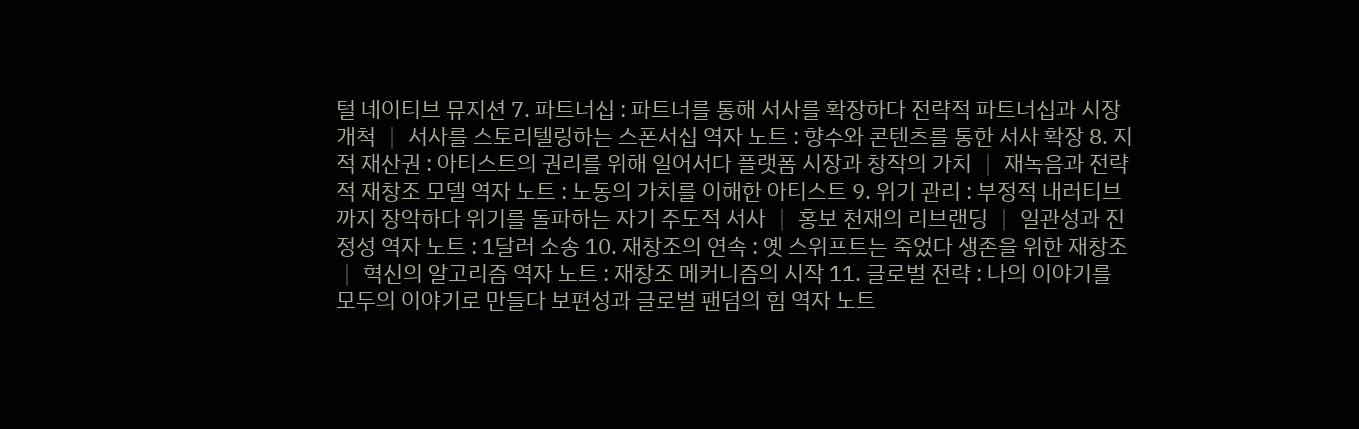털 네이티브 뮤지션 7. 파트너십 : 파트너를 통해 서사를 확장하다 전략적 파트너십과 시장 개척 │ 서사를 스토리텔링하는 스폰서십 역자 노트 : 향수와 콘텐츠를 통한 서사 확장 8. 지적 재산권 : 아티스트의 권리를 위해 일어서다 플랫폼 시장과 창작의 가치 │ 재녹음과 전략적 재창조 모델 역자 노트 : 노동의 가치를 이해한 아티스트 9. 위기 관리 : 부정적 내러티브까지 장악하다 위기를 돌파하는 자기 주도적 서사 │ 홍보 천재의 리브랜딩 │ 일관성과 진정성 역자 노트 : 1달러 소송 10. 재창조의 연속 : 옛 스위프트는 죽었다 생존을 위한 재창조 │ 혁신의 알고리즘 역자 노트 : 재창조 메커니즘의 시작 11. 글로벌 전략 : 나의 이야기를 모두의 이야기로 만들다 보편성과 글로벌 팬덤의 힘 역자 노트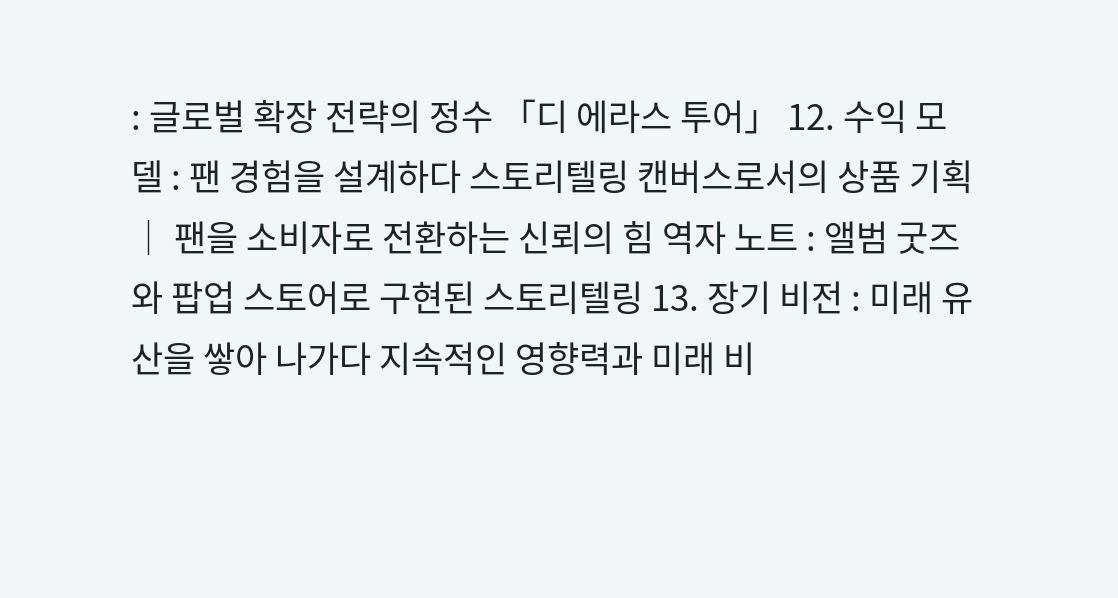: 글로벌 확장 전략의 정수 「디 에라스 투어」 12. 수익 모델 : 팬 경험을 설계하다 스토리텔링 캔버스로서의 상품 기획 │ 팬을 소비자로 전환하는 신뢰의 힘 역자 노트 : 앨범 굿즈와 팝업 스토어로 구현된 스토리텔링 13. 장기 비전 : 미래 유산을 쌓아 나가다 지속적인 영향력과 미래 비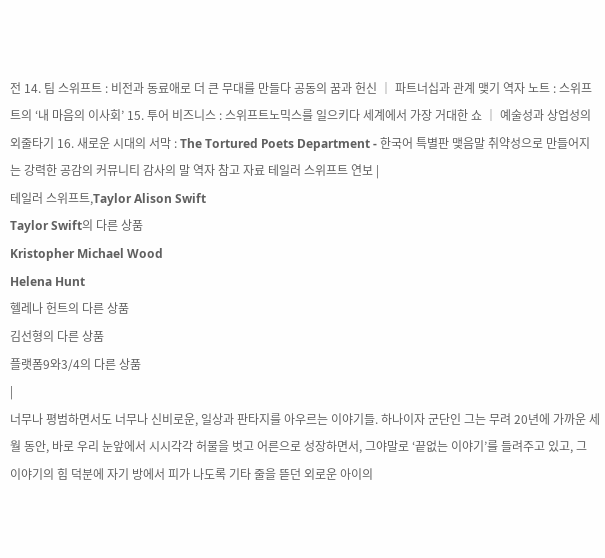전 14. 팀 스위프트 : 비전과 동료애로 더 큰 무대를 만들다 공동의 꿈과 헌신 │ 파트너십과 관계 맺기 역자 노트 : 스위프트의 ‘내 마음의 이사회’ 15. 투어 비즈니스 : 스위프트노믹스를 일으키다 세계에서 가장 거대한 쇼 │ 예술성과 상업성의 외줄타기 16. 새로운 시대의 서막 : The Tortured Poets Department - 한국어 특별판 맺음말 취약성으로 만들어지는 강력한 공감의 커뮤니티 감사의 말 역자 참고 자료 테일러 스위프트 연보 |
테일러 스위프트,Taylor Alison Swift
Taylor Swift의 다른 상품
Kristopher Michael Wood
Helena Hunt
헬레나 헌트의 다른 상품
김선형의 다른 상품
플랫폼9와3/4의 다른 상품
|
너무나 평범하면서도 너무나 신비로운, 일상과 판타지를 아우르는 이야기들. 하나이자 군단인 그는 무려 20년에 가까운 세월 동안, 바로 우리 눈앞에서 시시각각 허물을 벗고 어른으로 성장하면서, 그야말로 ‘끝없는 이야기’를 들려주고 있고, 그 이야기의 힘 덕분에 자기 방에서 피가 나도록 기타 줄을 뜯던 외로운 아이의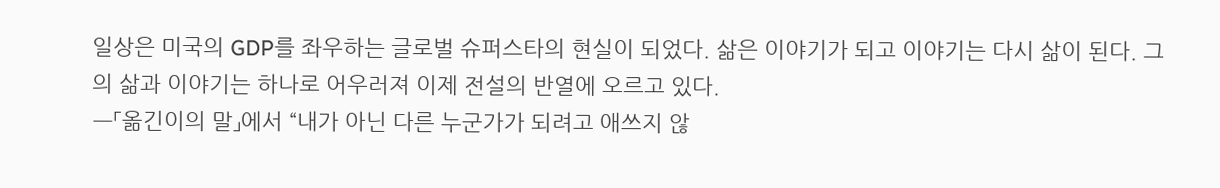일상은 미국의 GDP를 좌우하는 글로벌 슈퍼스타의 현실이 되었다. 삶은 이야기가 되고 이야기는 다시 삶이 된다. 그의 삶과 이야기는 하나로 어우러져 이제 전설의 반열에 오르고 있다.
―「옮긴이의 말」에서 “내가 아닌 다른 누군가가 되려고 애쓰지 않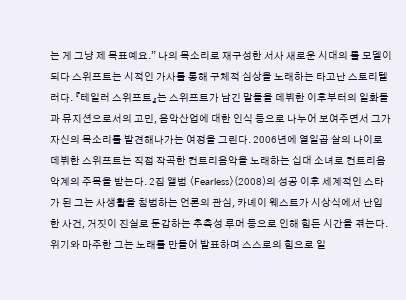는 게 그냥 제 목표예요.” 나의 목소리로 재구성한 서사 새로운 시대의 롤 모델이 되다 스위프트는 시적인 가사를 통해 구체적 심상을 노래하는 타고난 스토리텔러다. 『테일러 스위프트』는 스위프트가 남긴 말들을 데뷔한 이후부터의 일화들과 뮤지션으로서의 고민, 음악산업에 대한 인식 등으로 나누어 보여주면서 그가 자신의 목소리를 발견해나가는 여정을 그린다. 2006년에 열일곱 살의 나이로 데뷔한 스위프트는 직접 작곡한 컨트리음악을 노래하는 십대 소녀로 컨트리음악계의 주목을 받는다. 2집 앨범 〈Fearless〉(2008)의 성공 이후 세계적인 스타가 된 그는 사생활을 침범하는 언론의 관심, 카녜이 웨스트가 시상식에서 난입한 사건, 거짓이 진실로 둔갑하는 추측성 루머 등으로 인해 힘든 시간을 겪는다. 위기와 마주한 그는 노래를 만들어 발표하며 스스로의 힘으로 일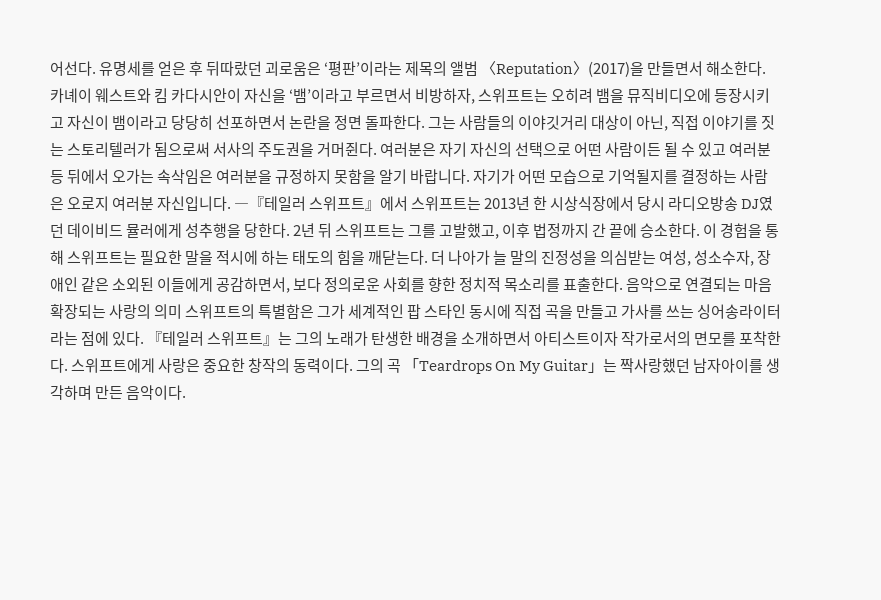어선다. 유명세를 얻은 후 뒤따랐던 괴로움은 ‘평판’이라는 제목의 앨범 〈Reputation〉(2017)을 만들면서 해소한다. 카녜이 웨스트와 킴 카다시안이 자신을 ‘뱀’이라고 부르면서 비방하자, 스위프트는 오히려 뱀을 뮤직비디오에 등장시키고 자신이 뱀이라고 당당히 선포하면서 논란을 정면 돌파한다. 그는 사람들의 이야깃거리 대상이 아닌, 직접 이야기를 짓는 스토리텔러가 됨으로써 서사의 주도권을 거머쥔다. 여러분은 자기 자신의 선택으로 어떤 사람이든 될 수 있고 여러분 등 뒤에서 오가는 속삭임은 여러분을 규정하지 못함을 알기 바랍니다. 자기가 어떤 모습으로 기억될지를 결정하는 사람은 오로지 여러분 자신입니다. ―『테일러 스위프트』에서 스위프트는 2013년 한 시상식장에서 당시 라디오방송 DJ였던 데이비드 뮬러에게 성추행을 당한다. 2년 뒤 스위프트는 그를 고발했고, 이후 법정까지 간 끝에 승소한다. 이 경험을 통해 스위프트는 필요한 말을 적시에 하는 태도의 힘을 깨닫는다. 더 나아가 늘 말의 진정성을 의심받는 여성, 성소수자, 장애인 같은 소외된 이들에게 공감하면서, 보다 정의로운 사회를 향한 정치적 목소리를 표출한다. 음악으로 연결되는 마음 확장되는 사랑의 의미 스위프트의 특별함은 그가 세계적인 팝 스타인 동시에 직접 곡을 만들고 가사를 쓰는 싱어송라이터라는 점에 있다. 『테일러 스위프트』는 그의 노래가 탄생한 배경을 소개하면서 아티스트이자 작가로서의 면모를 포착한다. 스위프트에게 사랑은 중요한 창작의 동력이다. 그의 곡 「Teardrops On My Guitar」는 짝사랑했던 남자아이를 생각하며 만든 음악이다.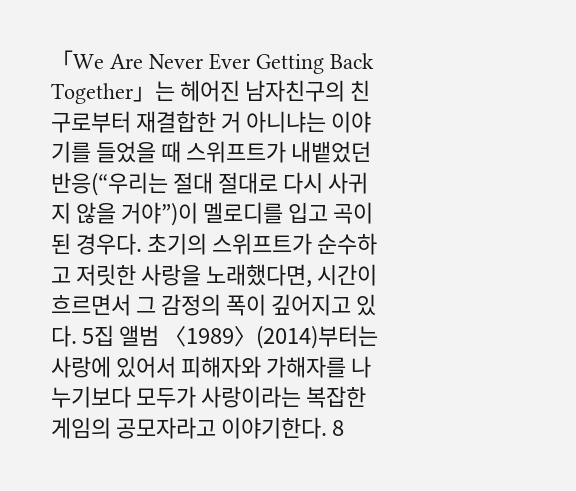「We Are Never Ever Getting Back Together」는 헤어진 남자친구의 친구로부터 재결합한 거 아니냐는 이야기를 들었을 때 스위프트가 내뱉었던 반응(“우리는 절대 절대로 다시 사귀지 않을 거야”)이 멜로디를 입고 곡이 된 경우다. 초기의 스위프트가 순수하고 저릿한 사랑을 노래했다면, 시간이 흐르면서 그 감정의 폭이 깊어지고 있다. 5집 앨범 〈1989〉(2014)부터는 사랑에 있어서 피해자와 가해자를 나누기보다 모두가 사랑이라는 복잡한 게임의 공모자라고 이야기한다. 8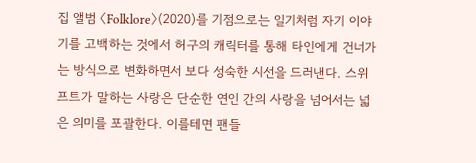집 앨범 〈Folklore〉(2020)를 기점으로는 일기처럼 자기 이야기를 고백하는 것에서 허구의 캐릭터를 통해 타인에게 건너가는 방식으로 변화하면서 보다 성숙한 시선을 드러낸다. 스위프트가 말하는 사랑은 단순한 연인 간의 사랑을 넘어서는 넓은 의미를 포괄한다. 이를테면 팬들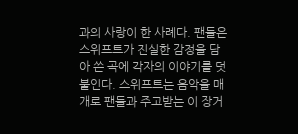과의 사랑이 한 사례다. 팬들은 스위프트가 진실한 감정을 담아 쓴 곡에 각자의 이야기를 덧붙인다. 스위프트는 음악을 매개로 팬들과 주고받는 이 장거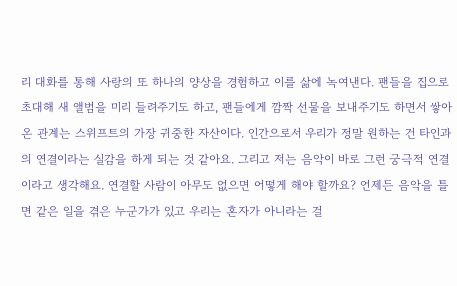리 대화를 통해 사랑의 또 하나의 양상을 경험하고 이를 삶에 녹여낸다. 팬들을 집으로 초대해 새 앨범을 미리 들려주기도 하고, 팬들에게 깜짝 선물을 보내주기도 하면서 쌓아온 관계는 스위프트의 가장 귀중한 자산이다. 인간으로서 우리가 정말 원하는 건 타인과의 연결이라는 실감을 하게 되는 것 같아요. 그리고 저는 음악이 바로 그런 궁극적 연결이라고 생각해요. 연결할 사람이 아무도 없으면 어떻게 해야 할까요? 언제든 음악을 틀면 같은 일을 겪은 누군가가 있고 우리는 혼자가 아니라는 걸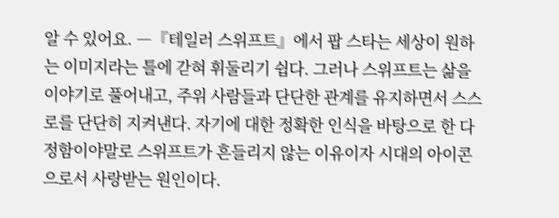알 수 있어요. ―『테일러 스위프트』에서 팝 스타는 세상이 원하는 이미지라는 틀에 갇혀 휘둘리기 쉽다. 그러나 스위프트는 삶을 이야기로 풀어내고, 주위 사람들과 단단한 관계를 유지하면서 스스로를 단단히 지켜낸다. 자기에 대한 정확한 인식을 바탕으로 한 다정함이야말로 스위프트가 흔들리지 않는 이유이자 시대의 아이콘으로서 사랑받는 원인이다.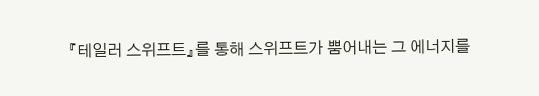『테일러 스위프트』를 통해 스위프트가 뿜어내는 그 에너지를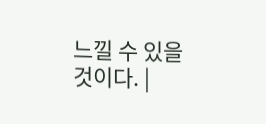느낄 수 있을 것이다. |